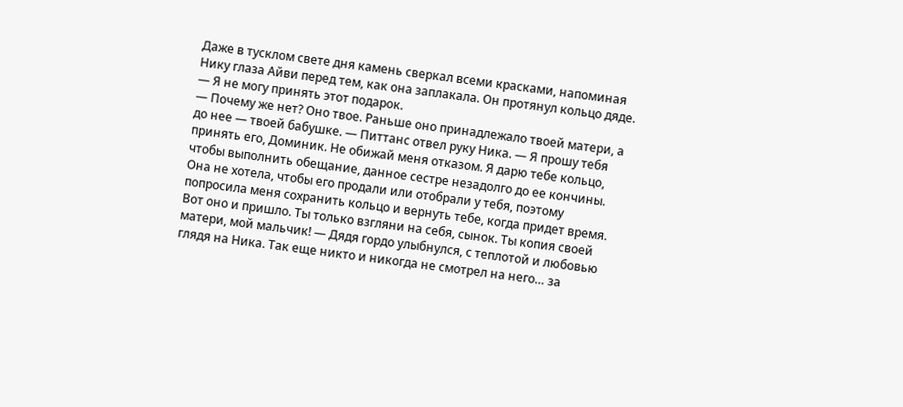Даже в тусклом свете дня камень сверкал всеми красками, напоминая Нику глаза Айви перед тем, как она заплакала. Он протянул кольцо дяде.
— Я не могу принять этот подарок.
— Почему же нет? Оно твое. Раньше оно принадлежало твоей матери, а до нее — твоей бабушке. — Питтанс отвел руку Ника. — Я прошу тебя принять его, Доминик. Не обижай меня отказом. Я дарю тебе кольцо, чтобы выполнить обещание, данное сестре незадолго до ее кончины. Она не хотела, чтобы его продали или отобрали у тебя, поэтому попросила меня сохранить кольцо и вернуть тебе, когда придет время. Вот оно и пришло. Ты только взгляни на себя, сынок. Ты копия своей матери, мой мальчик! — Дядя гордо улыбнулся, с теплотой и любовью глядя на Ника. Так еще никто и никогда не смотрел на него… за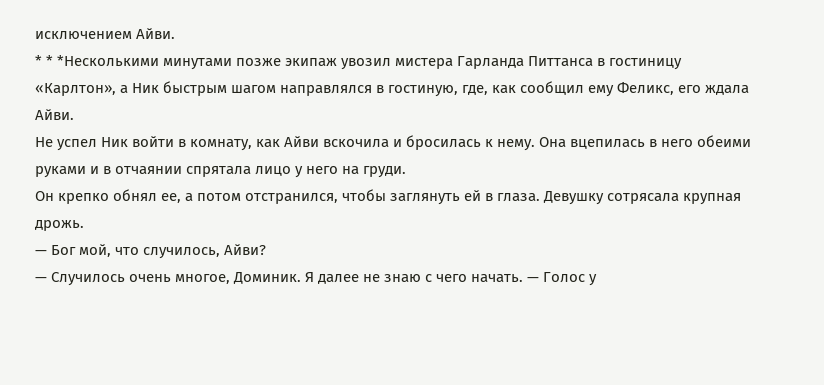исключением Айви.
* * *Несколькими минутами позже экипаж увозил мистера Гарланда Питтанса в гостиницу «Карлтон», а Ник быстрым шагом направлялся в гостиную, где, как сообщил ему Феликс, его ждала Айви.
Не успел Ник войти в комнату, как Айви вскочила и бросилась к нему. Она вцепилась в него обеими руками и в отчаянии спрятала лицо у него на груди.
Он крепко обнял ее, а потом отстранился, чтобы заглянуть ей в глаза. Девушку сотрясала крупная дрожь.
— Бог мой, что случилось, Айви?
— Случилось очень многое, Доминик. Я далее не знаю с чего начать. — Голос у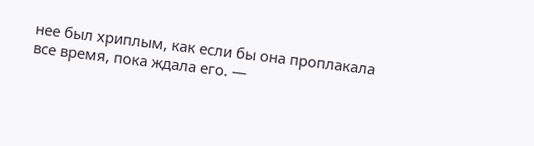нее был хриплым, как если бы она проплакала все время, пока ждала его. —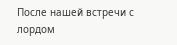После нашей встречи с лордом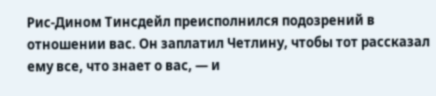Рис-Дином Тинсдейл преисполнился подозрений в отношении вас. Он заплатил Четлину, чтобы тот рассказал ему все, что знает о вас, — и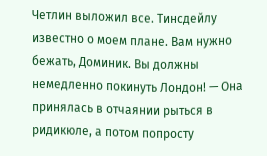Четлин выложил все. Тинсдейлу известно о моем плане. Вам нужно бежать, Доминик. Вы должны немедленно покинуть Лондон! — Она принялась в отчаянии рыться в ридикюле, а потом попросту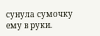сунула сумочку ему в руки.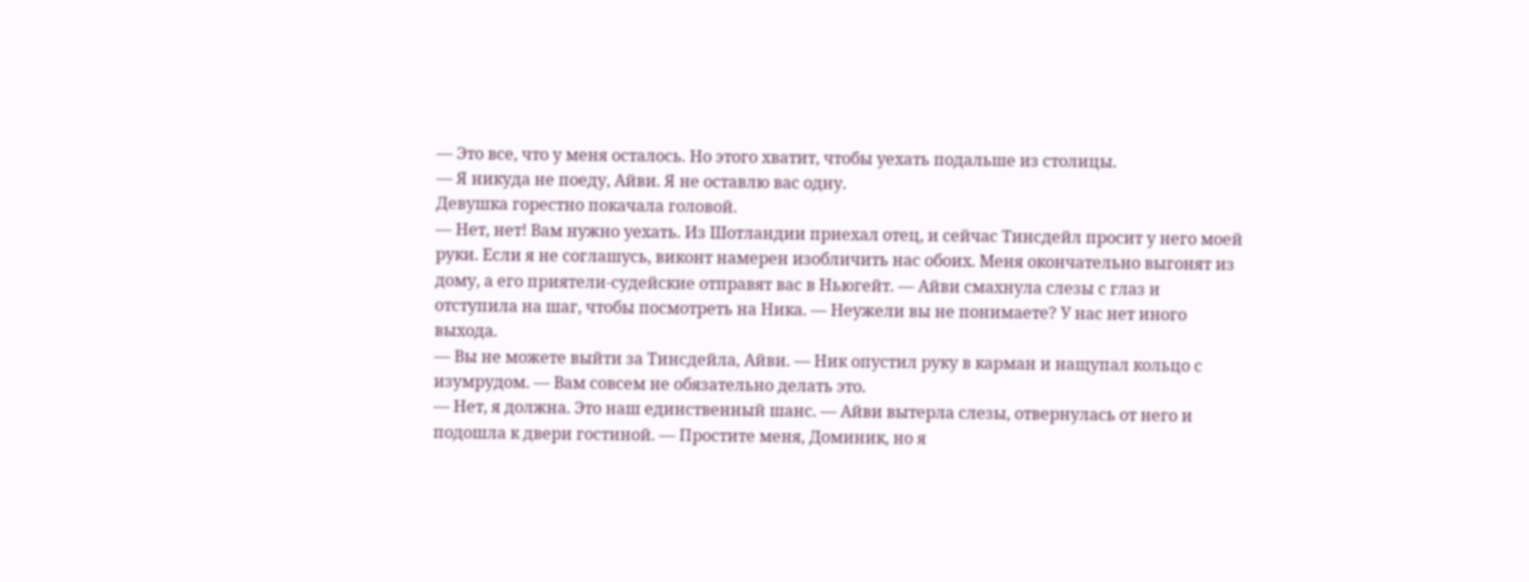— Это все, что у меня осталось. Но этого хватит, чтобы уехать подальше из столицы.
— Я никуда не поеду, Айви. Я не оставлю вас одну.
Девушка горестно покачала головой.
— Нет, нет! Вам нужно уехать. Из Шотландии приехал отец, и сейчас Тинсдейл просит у него моей руки. Если я не соглашусь, виконт намерен изобличить нас обоих. Меня окончательно выгонят из дому, а его приятели-судейские отправят вас в Ньюгейт. — Айви смахнула слезы с глаз и отступила на шаг, чтобы посмотреть на Ника. — Неужели вы не понимаете? У нас нет иного выхода.
— Вы не можете выйти за Тинсдейла, Айви. — Ник опустил руку в карман и нащупал кольцо с изумрудом. — Вам совсем не обязательно делать это.
— Нет, я должна. Это наш единственный шанс. — Айви вытерла слезы, отвернулась от него и подошла к двери гостиной. — Простите меня, Доминик, но я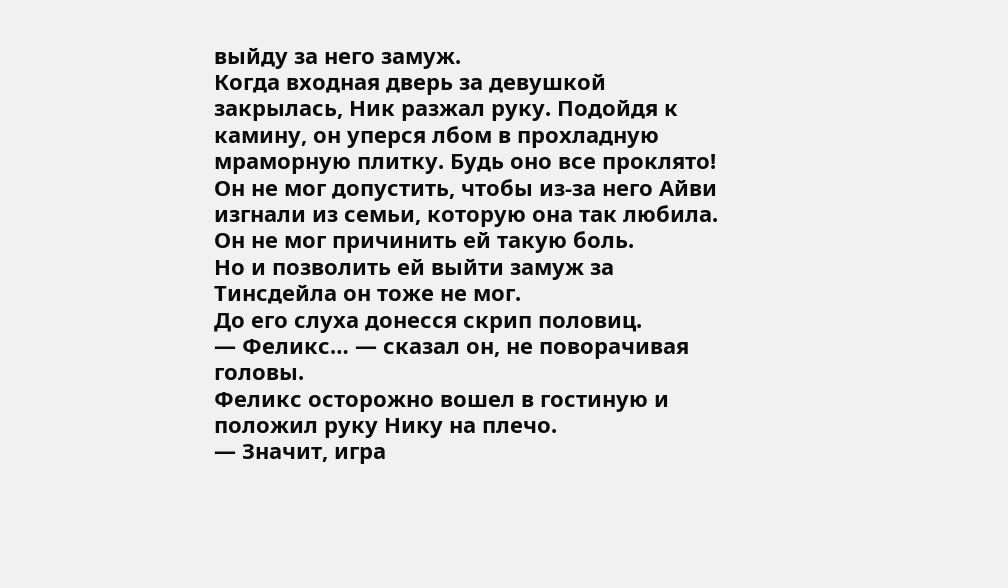выйду за него замуж.
Когда входная дверь за девушкой закрылась, Ник разжал руку. Подойдя к камину, он уперся лбом в прохладную мраморную плитку. Будь оно все проклято! Он не мог допустить, чтобы из-за него Айви изгнали из семьи, которую она так любила. Он не мог причинить ей такую боль.
Но и позволить ей выйти замуж за Тинсдейла он тоже не мог.
До его слуха донесся скрип половиц.
— Феликс… — сказал он, не поворачивая головы.
Феликс осторожно вошел в гостиную и положил руку Нику на плечо.
— Значит, игра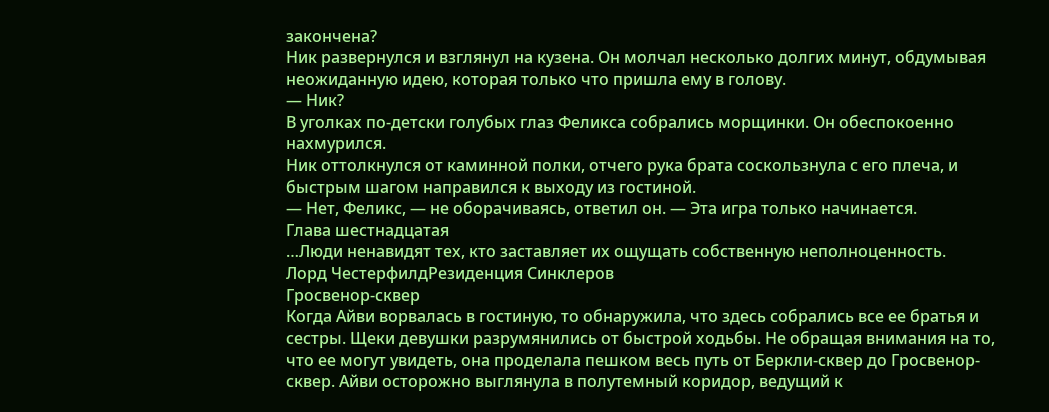закончена?
Ник развернулся и взглянул на кузена. Он молчал несколько долгих минут, обдумывая неожиданную идею, которая только что пришла ему в голову.
— Ник?
В уголках по-детски голубых глаз Феликса собрались морщинки. Он обеспокоенно нахмурился.
Ник оттолкнулся от каминной полки, отчего рука брата соскользнула с его плеча, и быстрым шагом направился к выходу из гостиной.
— Нет, Феликс, — не оборачиваясь, ответил он. — Эта игра только начинается.
Глава шестнадцатая
…Люди ненавидят тех, кто заставляет их ощущать собственную неполноценность.
Лорд ЧестерфилдРезиденция Синклеров
Гросвенор-сквер
Когда Айви ворвалась в гостиную, то обнаружила, что здесь собрались все ее братья и сестры. Щеки девушки разрумянились от быстрой ходьбы. Не обращая внимания на то, что ее могут увидеть, она проделала пешком весь путь от Беркли-сквер до Гросвенор-сквер. Айви осторожно выглянула в полутемный коридор, ведущий к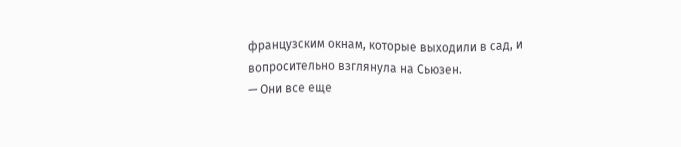французским окнам, которые выходили в сад, и вопросительно взглянула на Сьюзен.
— Они все еще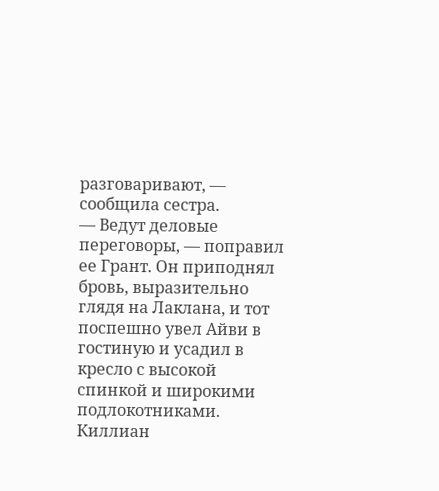разговаривают, — сообщила сестра.
— Ведут деловые переговоры, — поправил ее Грант. Он приподнял бровь, выразительно глядя на Лаклана, и тот поспешно увел Айви в гостиную и усадил в кресло с высокой спинкой и широкими подлокотниками. Киллиан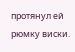протянул ей рюмку виски.